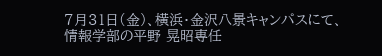7月31日(金)、横浜・金沢八景キャンパスにて、情報学部の平野 晃昭専任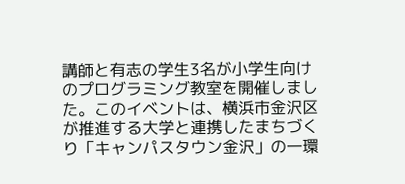講師と有志の学生3名が小学生向けのプログラミング教室を開催しました。このイベントは、横浜市金沢区が推進する大学と連携したまちづくり「キャンパスタウン金沢」の一環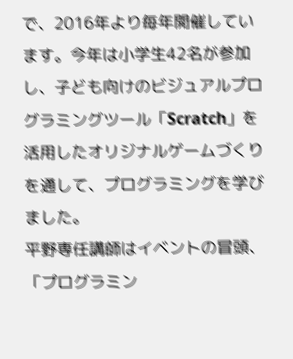で、2016年より毎年開催しています。今年は小学生42名が参加し、子ども向けのビジュアルプログラミングツール「Scratch」を活用したオリジナルゲームづくりを通して、プログラミングを学びました。
平野専任講師はイベントの冒頭、「プログラミン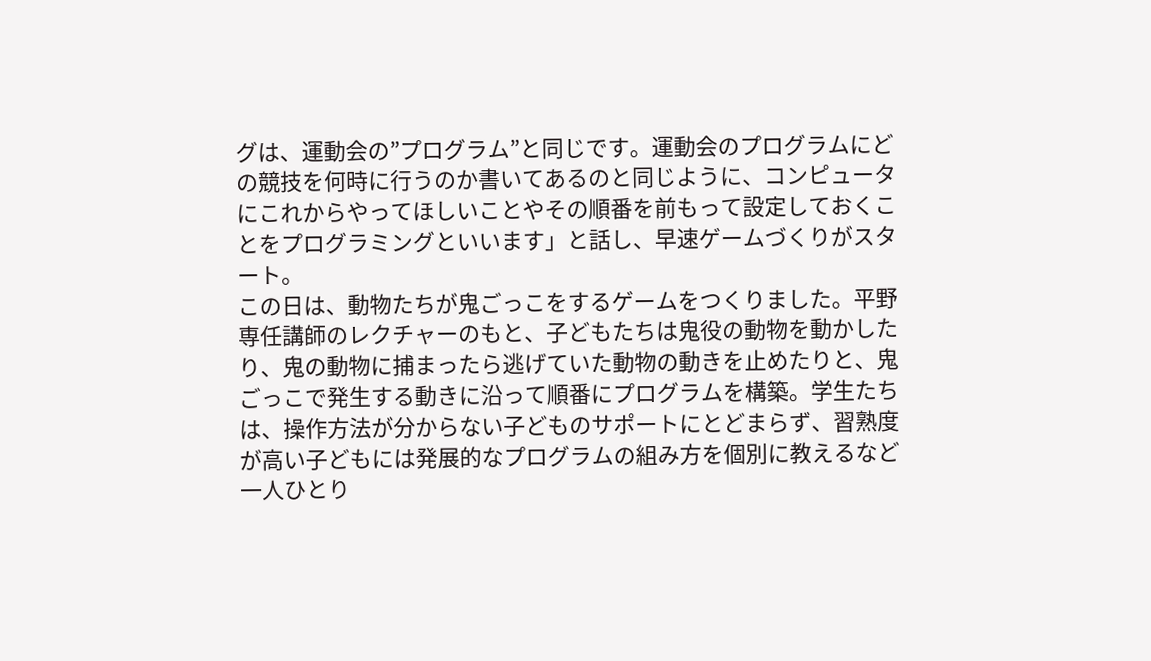グは、運動会の”プログラム”と同じです。運動会のプログラムにどの競技を何時に行うのか書いてあるのと同じように、コンピュータにこれからやってほしいことやその順番を前もって設定しておくことをプログラミングといいます」と話し、早速ゲームづくりがスタート。
この日は、動物たちが鬼ごっこをするゲームをつくりました。平野専任講師のレクチャーのもと、子どもたちは鬼役の動物を動かしたり、鬼の動物に捕まったら逃げていた動物の動きを止めたりと、鬼ごっこで発生する動きに沿って順番にプログラムを構築。学生たちは、操作方法が分からない子どものサポートにとどまらず、習熟度が高い子どもには発展的なプログラムの組み方を個別に教えるなど一人ひとり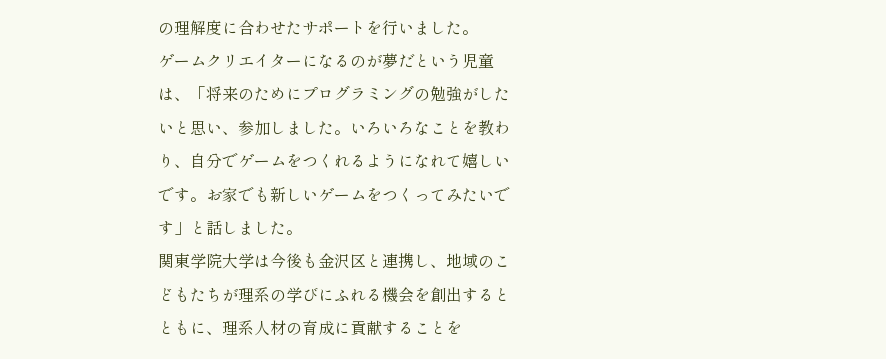の理解度に合わせたサポートを行いました。
ゲームクリエイターになるのが夢だという児童は、「将来のためにプログラミングの勉強がしたいと思い、参加しました。いろいろなことを教わり、自分でゲームをつくれるようになれて嬉しいです。お家でも新しいゲームをつくってみたいです」と話しました。
関東学院大学は今後も金沢区と連携し、地域のこどもたちが理系の学びにふれる機会を創出するとともに、理系人材の育成に貢献することを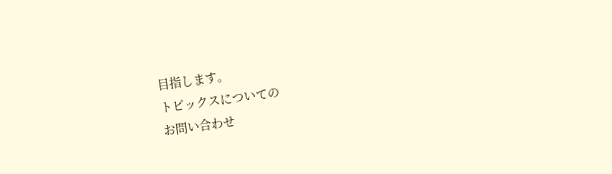目指します。
トピックスについての
お問い合わせ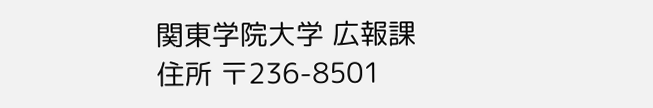関東学院大学 広報課
住所 〒236-8501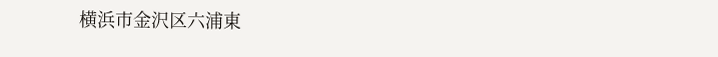横浜市金沢区六浦東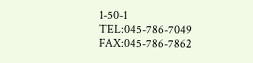1-50-1
TEL:045-786-7049
FAX:045-786-7862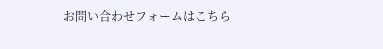お問い合わせフォームはこちら